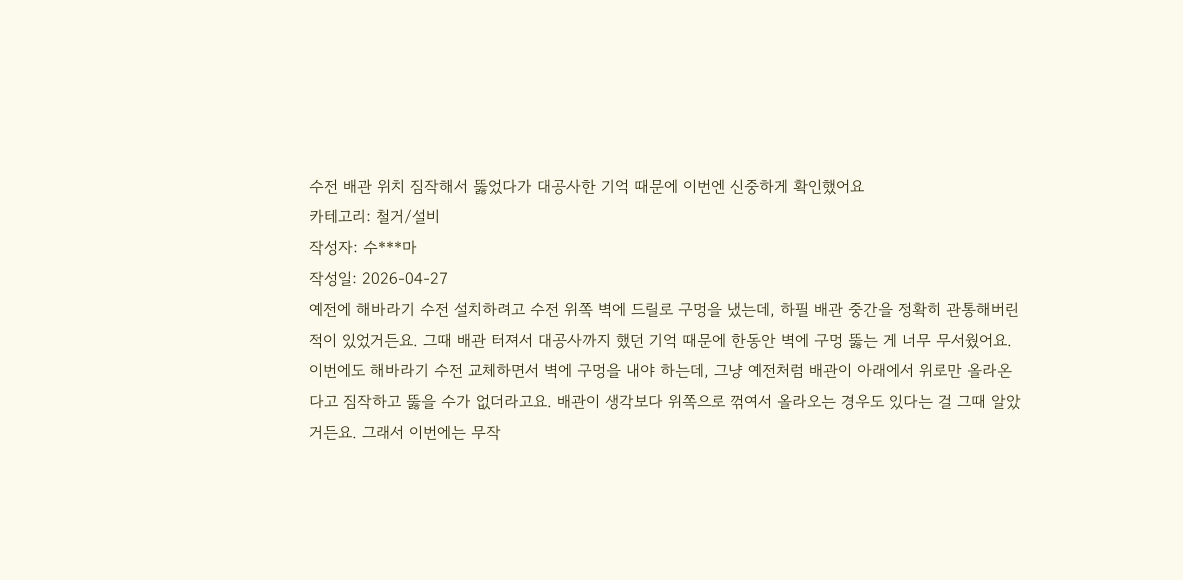수전 배관 위치 짐작해서 뚫었다가 대공사한 기억 때문에 이번엔 신중하게 확인했어요
카테고리: 철거/설비
작성자: 수***마
작성일: 2026-04-27
예전에 해바라기 수전 설치하려고 수전 위쪽 벽에 드릴로 구멍을 냈는데, 하필 배관 중간을 정확히 관통해버린 적이 있었거든요. 그때 배관 터져서 대공사까지 했던 기억 때문에 한동안 벽에 구멍 뚫는 게 너무 무서웠어요.
이번에도 해바라기 수전 교체하면서 벽에 구멍을 내야 하는데, 그냥 예전처럼 배관이 아래에서 위로만 올라온다고 짐작하고 뚫을 수가 없더라고요. 배관이 생각보다 위쪽으로 꺾여서 올라오는 경우도 있다는 걸 그때 알았거든요. 그래서 이번에는 무작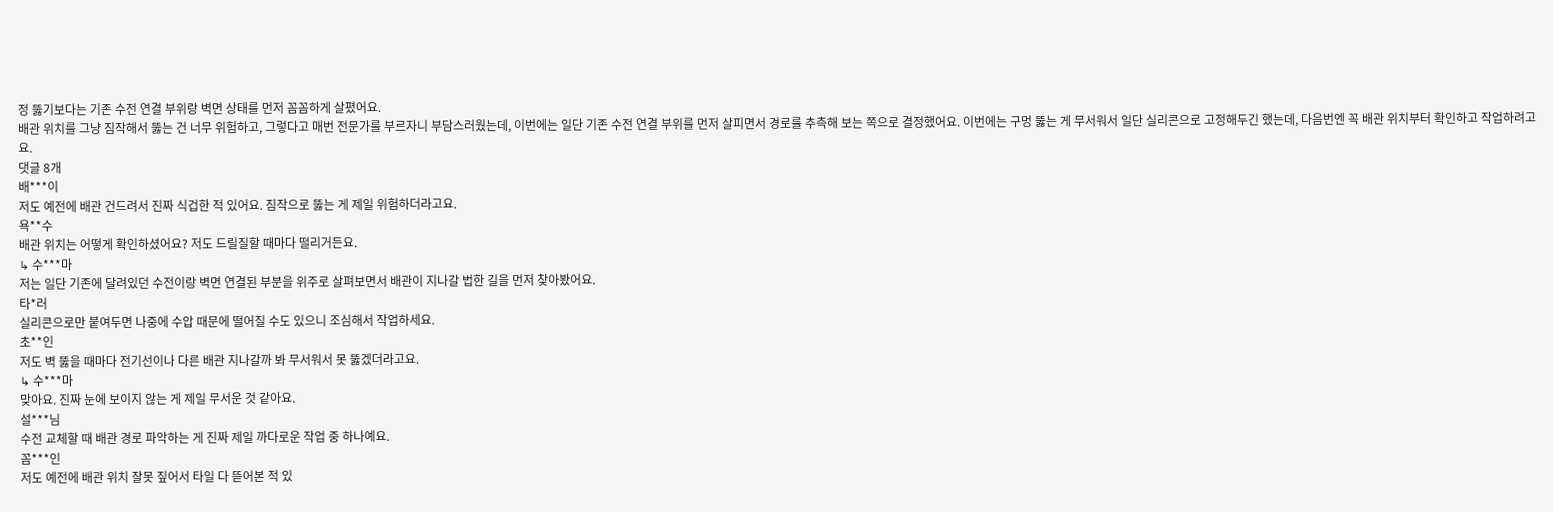정 뚫기보다는 기존 수전 연결 부위랑 벽면 상태를 먼저 꼼꼼하게 살폈어요.
배관 위치를 그냥 짐작해서 뚫는 건 너무 위험하고, 그렇다고 매번 전문가를 부르자니 부담스러웠는데, 이번에는 일단 기존 수전 연결 부위를 먼저 살피면서 경로를 추측해 보는 쪽으로 결정했어요. 이번에는 구멍 뚫는 게 무서워서 일단 실리콘으로 고정해두긴 했는데, 다음번엔 꼭 배관 위치부터 확인하고 작업하려고요.
댓글 8개
배***이
저도 예전에 배관 건드려서 진짜 식겁한 적 있어요. 짐작으로 뚫는 게 제일 위험하더라고요.
욕**수
배관 위치는 어떻게 확인하셨어요? 저도 드릴질할 때마다 떨리거든요.
↳ 수***마
저는 일단 기존에 달려있던 수전이랑 벽면 연결된 부분을 위주로 살펴보면서 배관이 지나갈 법한 길을 먼저 찾아봤어요.
타*러
실리콘으로만 붙여두면 나중에 수압 때문에 떨어질 수도 있으니 조심해서 작업하세요.
초**인
저도 벽 뚫을 때마다 전기선이나 다른 배관 지나갈까 봐 무서워서 못 뚫겠더라고요.
↳ 수***마
맞아요. 진짜 눈에 보이지 않는 게 제일 무서운 것 같아요.
설***님
수전 교체할 때 배관 경로 파악하는 게 진짜 제일 까다로운 작업 중 하나예요.
꼼***인
저도 예전에 배관 위치 잘못 짚어서 타일 다 뜯어본 적 있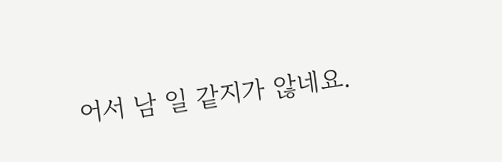어서 남 일 같지가 않네요.